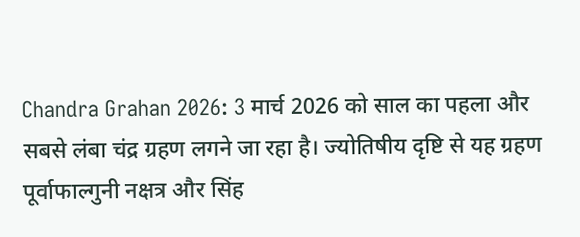Chandra Grahan 2026: 3 मार्च 2026 को साल का पहला और सबसे लंबा चंद्र ग्रहण लगने जा रहा है। ज्योतिषीय दृष्टि से यह ग्रहण पूर्वाफाल्गुनी नक्षत्र और सिंह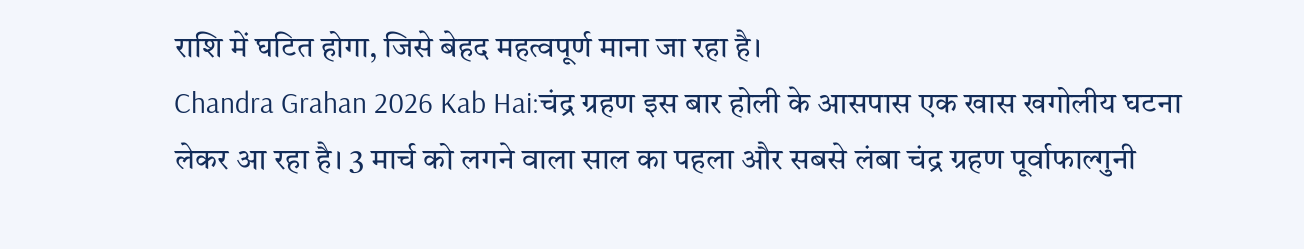राशि में घटित होगा, जिसे बेहद महत्वपूर्ण माना जा रहा है।
Chandra Grahan 2026 Kab Hai:चंद्र ग्रहण इस बार होली के आसपास एक खास खगोलीय घटना लेकर आ रहा है। 3 मार्च को लगने वाला साल का पहला और सबसे लंबा चंद्र ग्रहण पूर्वाफाल्गुनी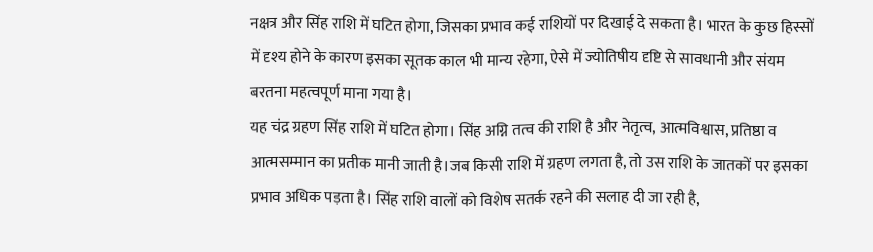नक्षत्र और सिंह राशि में घटित होगा, जिसका प्रभाव कई राशियों पर दिखाई दे सकता है। भारत के कुछ हिस्सों में दृश्य होने के कारण इसका सूतक काल भी मान्य रहेगा, ऐसे में ज्योतिषीय दृष्टि से सावधानी और संयम बरतना महत्वपूर्ण माना गया है।
यह चंद्र ग्रहण सिंह राशि में घटित होगा। सिंह अग्नि तत्व की राशि है और नेतृत्व, आत्मविश्वास, प्रतिष्ठा व आत्मसम्मान का प्रतीक मानी जाती है।जब किसी राशि में ग्रहण लगता है, तो उस राशि के जातकों पर इसका प्रभाव अधिक पड़ता है। सिंह राशि वालों को विशेष सतर्क रहने की सलाह दी जा रही है,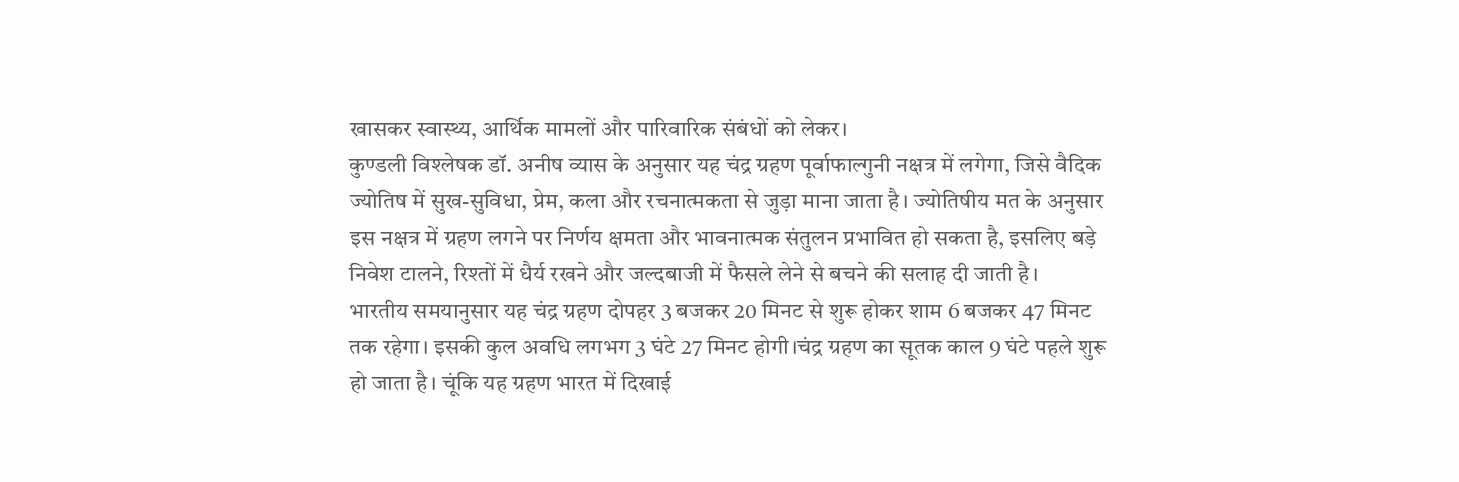खासकर स्वास्थ्य, आर्थिक मामलों और पारिवारिक संबंधों को लेकर।
कुण्डली विश्लेषक डॉ. अनीष व्यास के अनुसार यह चंद्र ग्रहण पूर्वाफाल्गुनी नक्षत्र में लगेगा, जिसे वैदिक ज्योतिष में सुख-सुविधा, प्रेम, कला और रचनात्मकता से जुड़ा माना जाता है। ज्योतिषीय मत के अनुसार इस नक्षत्र में ग्रहण लगने पर निर्णय क्षमता और भावनात्मक संतुलन प्रभावित हो सकता है, इसलिए बड़े निवेश टालने, रिश्तों में धैर्य रखने और जल्दबाजी में फैसले लेने से बचने की सलाह दी जाती है।
भारतीय समयानुसार यह चंद्र ग्रहण दोपहर 3 बजकर 20 मिनट से शुरू होकर शाम 6 बजकर 47 मिनट तक रहेगा। इसकी कुल अवधि लगभग 3 घंटे 27 मिनट होगी।चंद्र ग्रहण का सूतक काल 9 घंटे पहले शुरू हो जाता है। चूंकि यह ग्रहण भारत में दिखाई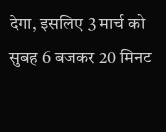देगा, इसलिए 3 मार्च को सुबह 6 बजकर 20 मिनट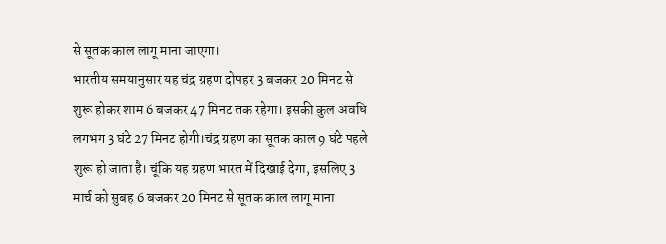से सूतक काल लागू माना जाएगा।
भारतीय समयानुसार यह चंद्र ग्रहण दोपहर 3 बजकर 20 मिनट से शुरू होकर शाम 6 बजकर 47 मिनट तक रहेगा। इसकी कुल अवधि लगभग 3 घंटे 27 मिनट होगी।चंद्र ग्रहण का सूतक काल 9 घंटे पहले शुरू हो जाता है। चूंकि यह ग्रहण भारत में दिखाई देगा, इसलिए 3 मार्च को सुबह 6 बजकर 20 मिनट से सूतक काल लागू माना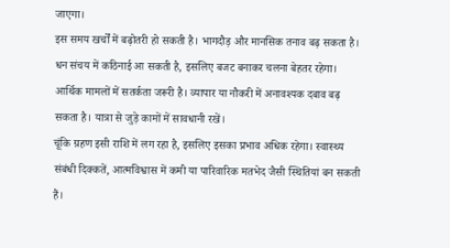जाएगा।
इस समय खर्चों में बढ़ोतरी हो सकती है। भागदौड़ और मानसिक तनाव बढ़ सकता है। धन संचय में कठिनाई आ सकती है, इसलिए बजट बनाकर चलना बेहतर रहेगा।
आर्थिक मामलों में सतर्कता जरूरी है। व्यापार या नौकरी में अनावश्यक दबाव बढ़ सकता है। यात्रा से जुड़े कामों में सावधानी रखें।
चूंकि ग्रहण इसी राशि में लग रहा है, इसलिए इसका प्रभाव अधिक रहेगा। स्वास्थ्य संबंधी दिक्कतें, आत्मविश्वास में कमी या पारिवारिक मतभेद जैसी स्थितियां बन सकती हैं।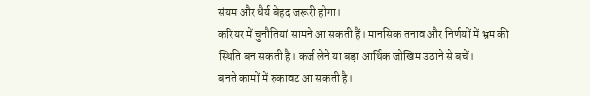संयम और धैर्य बेहद जरूरी होगा।
करियर में चुनौतियां सामने आ सकती हैं। मानसिक तनाव और निर्णयों में भ्रम की स्थिति बन सकती है। कर्ज लेने या बड़ा आर्थिक जोखिम उठाने से बचें।
बनते कामों में रुकावट आ सकती है।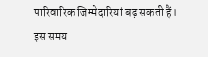पारिवारिक जिम्मेदारियां बढ़ सकती हैं। इस समय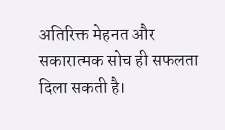अतिरिक्त मेहनत और सकारात्मक सोच ही सफलता दिला सकती है।